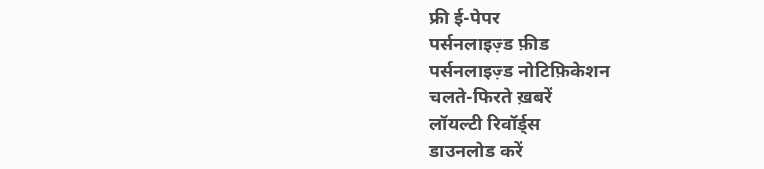फ्री ई-पेपर
पर्सनलाइज़्ड फ़ीड
पर्सनलाइज़्ड नोटिफ़िकेशन
चलते-फिरते ख़बरें
लॉयल्टी रिवॉर्ड्स
डाउनलोड करें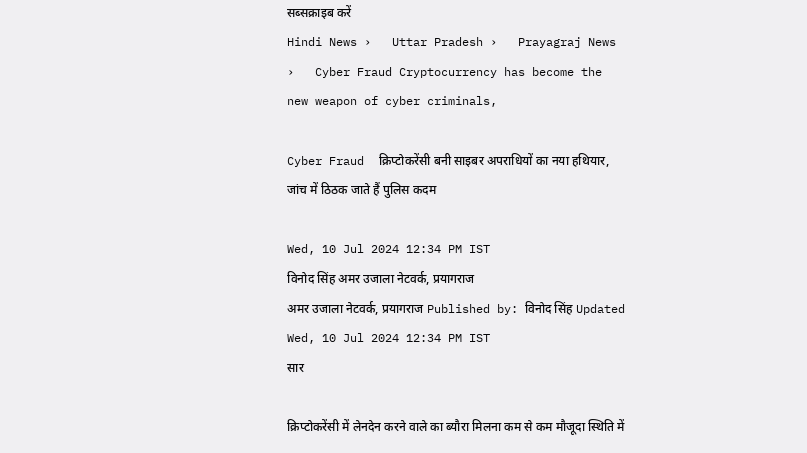सब्सक्राइब करें
Hindi News ›   Uttar Pradesh ›   Prayagraj News ›   Cyber Fraud Cryptocurrency has become the new weapon of cyber criminals,

Cyber Fraud  क्रिप्टोकरेंसी बनी साइबर अपराधियों का नया हथियार, जांच में ठिठक जाते हैं पुलिस कदम

Wed, 10 Jul 2024 12:34 PM IST
विनोद सिंह अमर उजाला नेटवर्क, प्रयागराज
अमर उजाला नेटवर्क, प्रयागराज Published by: विनोद सिंह Updated Wed, 10 Jul 2024 12:34 PM IST
सार

क्रिप्टोकरेंसी में लेनदेन करने वाले का ब्यौरा मिलना कम से कम मौजूदा स्थिति में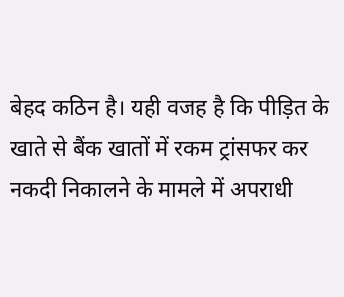बेहद कठिन है। यही वजह है कि पीड़ित के खाते से बैंक खातों में रकम ट्रांसफर कर नकदी निकालने के मामले में अपराधी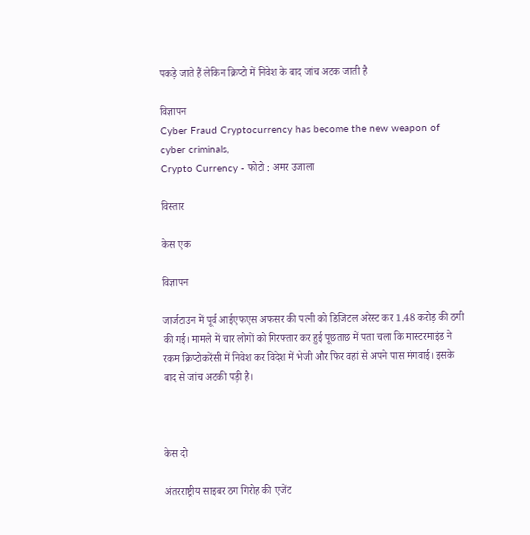पकड़े जाते हैं लेकिन क्रिप्टो में निवेश के बाद जांच अटक जाती है

विज्ञापन
Cyber Fraud Cryptocurrency has become the new weapon of cyber criminals,
Crypto Currency - फोटो : अमर उजाला

विस्तार

केस एक

विज्ञापन

जार्जटाउन में पूर्व आईएफएस अफसर की पत्नी को डिजिटल अरेस्ट कर 1.48 करोड़ की ठगी की गई। मामले में चार लोगों को गिरफ्तार कर हुई पूछताछ में पता चला कि मास्टरमाइंड ने रकम क्रिप्टोकरेंसी में निवेश कर विदेश में भेजी और फिर वहां से अपने पास मंगवाई। इसके बाद से जांच अटकी पड़ी है।



केस दो

अंतरराष्ट्रीय साइबर ठग गिरोह की एजेंट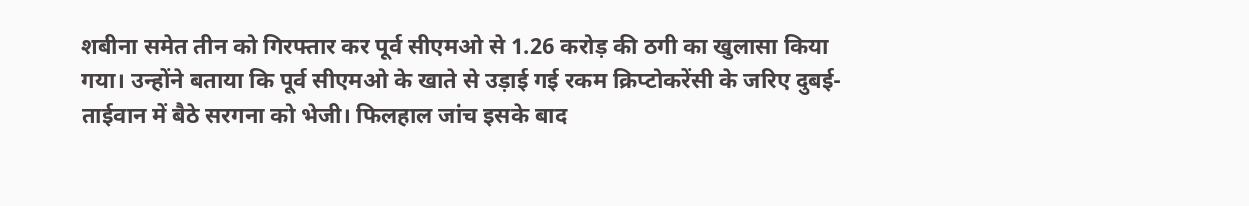शबीना समेत तीन को गिरफ्तार कर पूर्व सीएमओ से 1.26 करोड़ की ठगी का खुलासा किया गया। उन्होंने बताया कि पूर्व सीएमओ के खाते से उड़ाई गई रकम क्रिप्टोकरेंसी के जरिए दुबई-ताईवान में बैठे सरगना को भेजी। फिलहाल जांच इसके बाद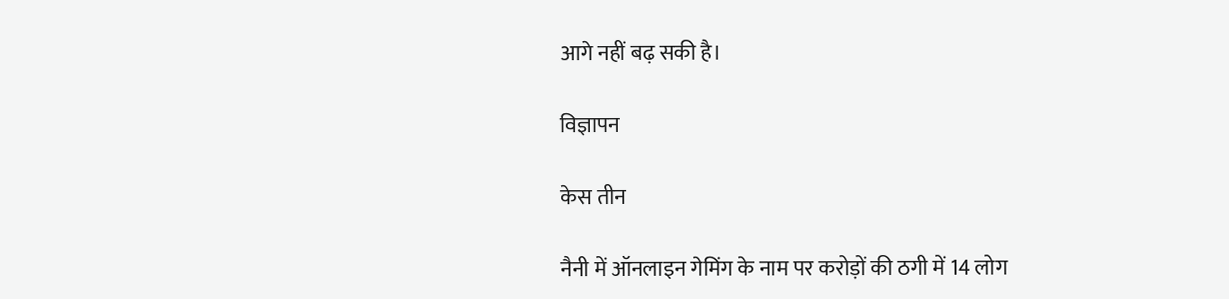आगे नहीं बढ़ सकी है।

विज्ञापन

केस तीन

नैनी में ऑनलाइन गेमिंग के नाम पर करोड़ों की ठगी में 14 लोग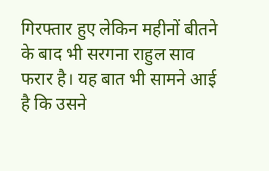गिरफ्तार हुए लेकिन महीनों बीतने के बाद भी सरगना राहुल साव फरार है। यह बात भी सामने आई है कि उसने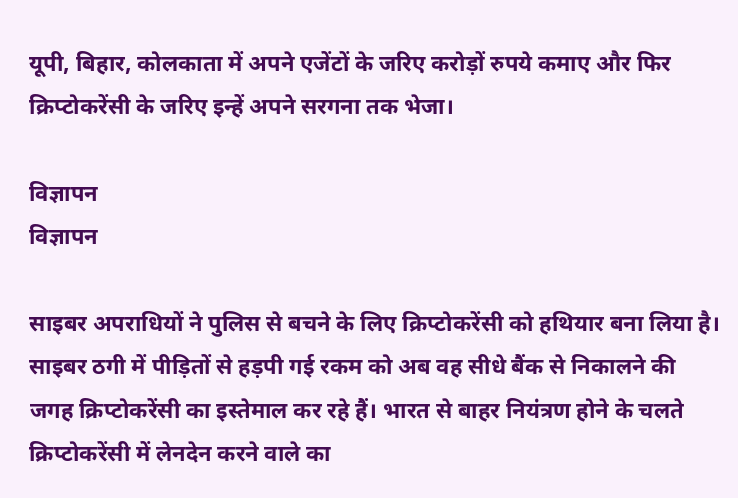यूपी, बिहार, कोलकाता में अपने एजेंटों के जरिए करोड़ों रुपये कमाए और फिर क्रिप्टोकरेंसी के जरिए इन्हें अपने सरगना तक भेजा।

विज्ञापन
विज्ञापन

साइबर अपराधियों ने पुलिस से बचने के लिए क्रिप्टोकरेंसी को हथियार बना लिया है। साइबर ठगी में पीड़ितों से हड़पी गई रकम को अब वह सीधे बैंक से निकालने की जगह क्रिप्टोकरेंसी का इस्तेमाल कर रहे हैं। भारत से बाहर नियंत्रण होने के चलते क्रिप्टोकरेंसी में लेनदेन करने वाले का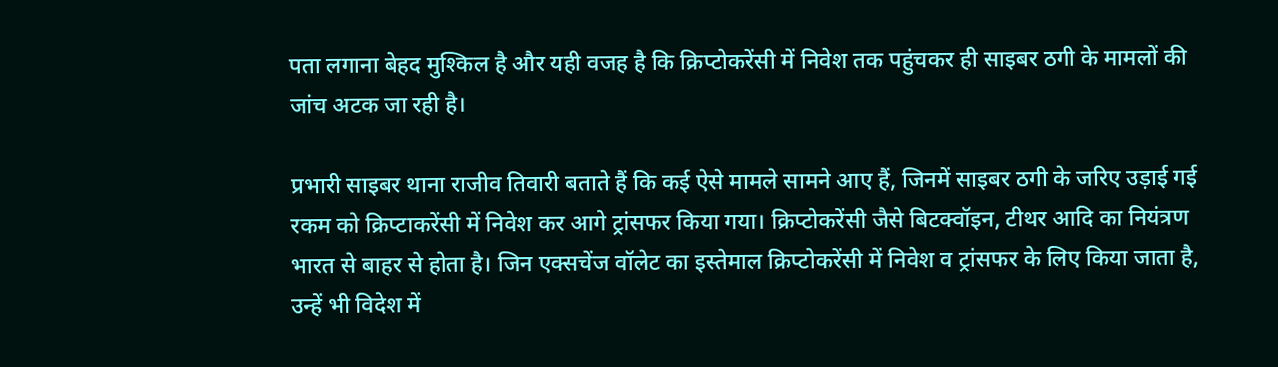पता लगाना बेहद मुश्किल है और यही वजह है कि क्रिप्टोकरेंसी में निवेश तक पहुंचकर ही साइबर ठगी के मामलों की जांच अटक जा रही है।

प्रभारी साइबर थाना राजीव तिवारी बताते हैं कि कई ऐसे मामले सामने आए हैं, जिनमें साइबर ठगी के जरिए उड़ाई गई रकम को क्रिप्टाकरेंसी में निवेश कर आगे ट्रांसफर किया गया। क्रिप्टोकरेंसी जैसे बिटक्वॉइन, टीथर आदि का नियंत्रण भारत से बाहर से होता है। जिन एक्सचेंज वॉलेट का इस्तेमाल क्रिप्टोकरेंसी में निवेश व ट्रांसफर के लिए किया जाता है, उन्हें भी विदेश में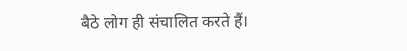बैठे लोग ही संचालित करते हैं।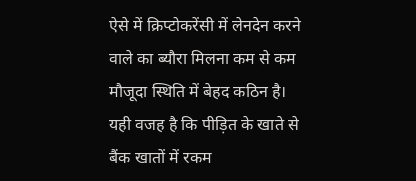ऐसे में क्रिप्टोकरेंसी में लेनदेन करने वाले का ब्यौरा मिलना कम से कम मौजूदा स्थिति में बेहद कठिन है। यही वजह है कि पीड़ित के खाते से बैंक खातों में रकम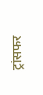ट्रांसफर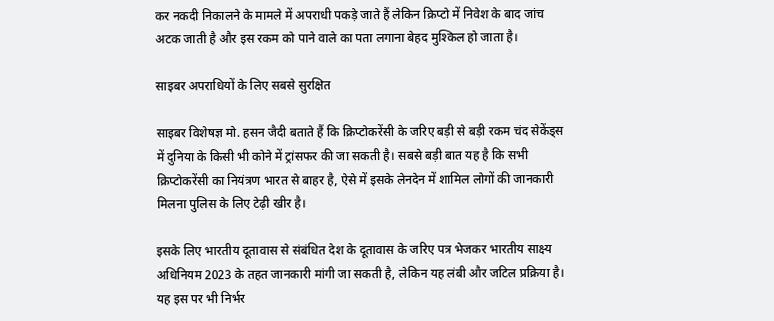कर नकदी निकालने के मामले में अपराधी पकड़े जाते हैं लेकिन क्रिप्टो में निवेश के बाद जांच अटक जाती है और इस रकम को पाने वाले का पता लगाना बेहद मुश्किल हो जाता है।

साइबर अपराधियों के लिए सबसे सुरक्षित

साइबर विशेषज्ञ मो. हसन जैदी बताते हैं कि क्रिप्टोकरेंसी के जरिए बड़ी से बड़ी रकम चंद सेकेंड्स में दुनिया के किसी भी कोने में ट्रांसफर की जा सकती है। सबसे बड़ी बात यह है कि सभी क्रिप्टोकरेंसी का नियंत्रण भारत से बाहर है, ऐसे में इसके लेनदेन में शामिल लोगों की जानकारी मिलना पुलिस के लिए टेढ़ी खीर है।

इसके लिए भारतीय दूतावास से संबंधित देश के दूतावास के जरिए पत्र भेजकर भारतीय साक्ष्य अधिनियम 2023 के तहत जानकारी मांगी जा सकती है, लेकिन यह लंबी और जटिल प्रक्रिया है। यह इस पर भी निर्भर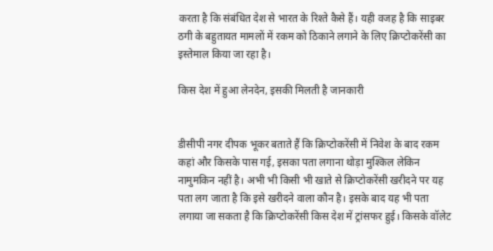करता है कि संबंधित देश से भारत के रिश्ते कैसे हैं। यही वजह है कि साइबर ठगी के बहुतायत मामलों में रकम को ठिकाने लगाने के लिए क्रिप्टोकरेंसी का इस्तेमाल किया जा रहा है।

किस देश में हुआ लेनदेन, इसकी मिलती है जानकारी


डीसीपी नगर दीपक भूकर बताते हैं कि क्रिप्टोकरेंसी में निवेश के बाद रकम कहां और किसके पास गई, इसका पता लगाना थोड़ा मुश्किल लेकिन नामुमकिन नहीं है। अभी भी किसी भी खाते से क्रिप्टोकरेंसी खरीदने पर यह पता लग जाता है कि इसे खरीदने वाला कौन है। इसके बाद यह भी पता लगाया जा सकता है कि क्रिप्टोकरेंसी किस देश में ट्रांसफर हुई। किसके वॉलेट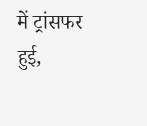में ट्रांसफर हुई,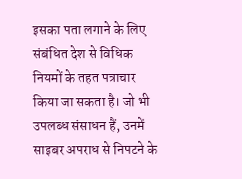इसका पता लगाने के लिए संबंधित देश से विधिक नियमों के तहत पत्राचार किया जा सकता है। जो भी उपलब्ध संसाधन हैं, उनमें साइबर अपराध से निपटने के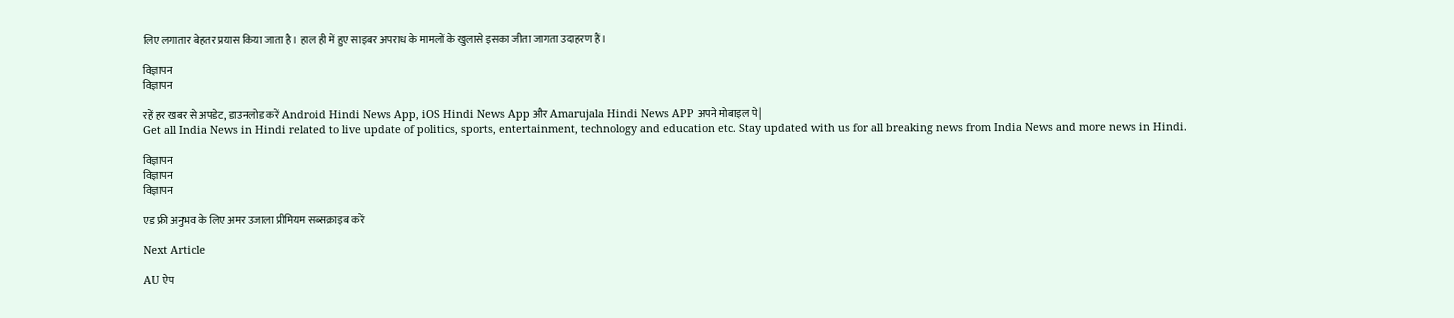लिए लगातार बेहतर प्रयास किया जाता है। हाल ही में हुए साइबर अपराध के मामलों के खुलासे इसका जीता जागता उदाहरण हैं।

विज्ञापन
विज्ञापन

रहें हर खबर से अपडेट, डाउनलोड करें Android Hindi News App, iOS Hindi News App और Amarujala Hindi News APP अपने मोबाइल पे|
Get all India News in Hindi related to live update of politics, sports, entertainment, technology and education etc. Stay updated with us for all breaking news from India News and more news in Hindi.

विज्ञापन
विज्ञापन
विज्ञापन

एड फ्री अनुभव के लिए अमर उजाला प्रीमियम सब्सक्राइब करें

Next Article

AU ऐप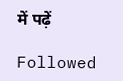में पढ़ें

Followed